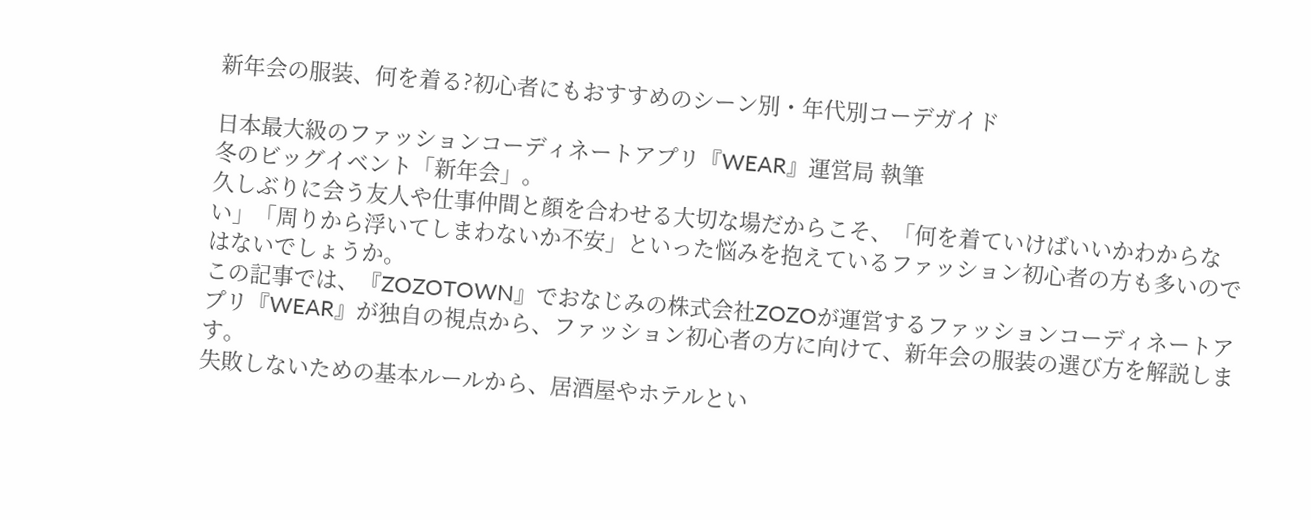新年会の服装、何を着る?初心者にもおすすめのシーン別・年代別コーデガイド

日本最大級のファッションコーディネートアプリ『WEAR』運営局 執筆
冬のビッグイベント「新年会」。
久しぶりに会う友人や仕事仲間と顔を合わせる大切な場だからこそ、「何を着ていけばいいかわからない」「周りから浮いてしまわないか不安」といった悩みを抱えているファッション初心者の方も多いのではないでしょうか。
この記事では、『ZOZOTOWN』でおなじみの株式会社ZOZOが運営するファッションコーディネートアプリ『WEAR』が独自の視点から、ファッション初心者の方に向けて、新年会の服装の選び方を解説します。
失敗しないための基本ルールから、居酒屋やホテルとい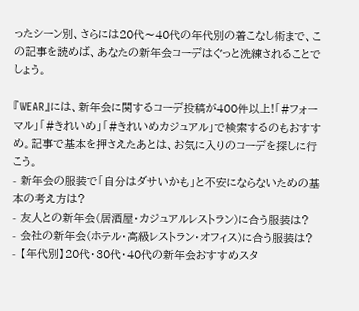ったシーン別、さらには20代〜40代の年代別の着こなし術まで、この記事を読めば、あなたの新年会コーデはぐっと洗練されることでしょう。

『WEAR』には、新年会に関するコーデ投稿が400件以上!「#フォーマル」「#きれいめ」「#きれいめカジュアル」で検索するのもおすすめ。記事で基本を押さえたあとは、お気に入りのコーデを探しに行こう。
- 新年会の服装で「自分はダサいかも」と不安にならないための基本の考え方は?
- 友人との新年会(居酒屋・カジュアルレストラン)に合う服装は?
- 会社の新年会(ホテル・高級レストラン・オフィス)に合う服装は?
- 【年代別】20代・30代・40代の新年会おすすめスタ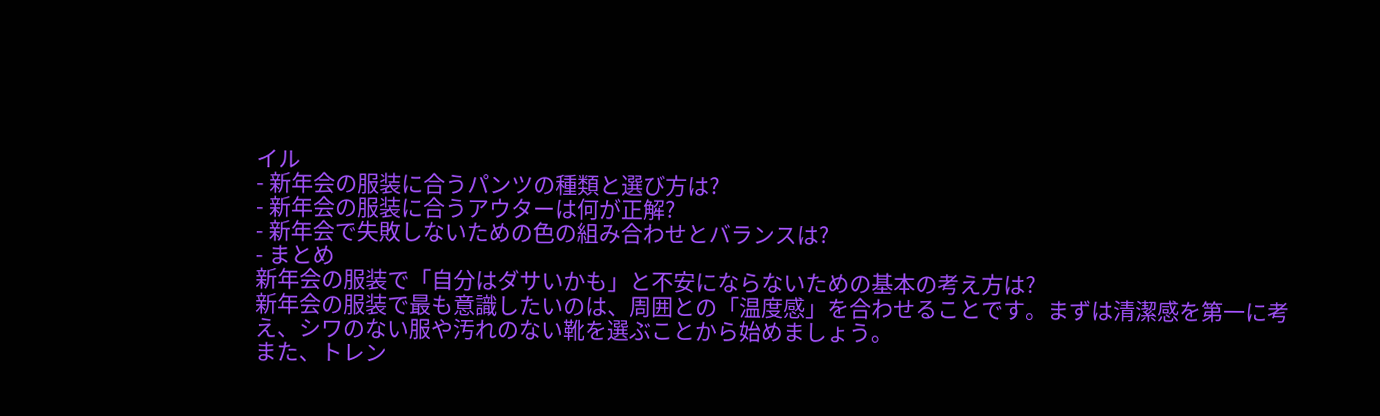イル
- 新年会の服装に合うパンツの種類と選び方は?
- 新年会の服装に合うアウターは何が正解?
- 新年会で失敗しないための色の組み合わせとバランスは?
- まとめ
新年会の服装で「自分はダサいかも」と不安にならないための基本の考え方は?
新年会の服装で最も意識したいのは、周囲との「温度感」を合わせることです。まずは清潔感を第一に考え、シワのない服や汚れのない靴を選ぶことから始めましょう。
また、トレン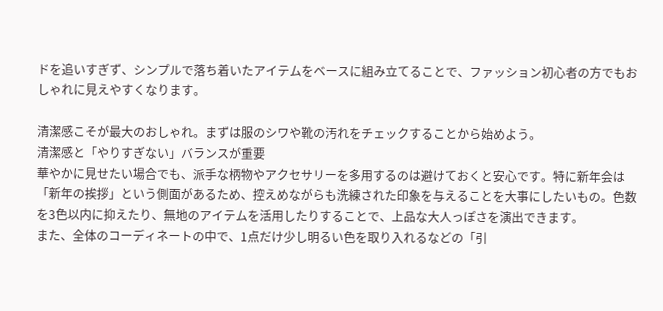ドを追いすぎず、シンプルで落ち着いたアイテムをベースに組み立てることで、ファッション初心者の方でもおしゃれに見えやすくなります。

清潔感こそが最大のおしゃれ。まずは服のシワや靴の汚れをチェックすることから始めよう。
清潔感と「やりすぎない」バランスが重要
華やかに見せたい場合でも、派手な柄物やアクセサリーを多用するのは避けておくと安心です。特に新年会は「新年の挨拶」という側面があるため、控えめながらも洗練された印象を与えることを大事にしたいもの。色数を3色以内に抑えたり、無地のアイテムを活用したりすることで、上品な大人っぽさを演出できます。
また、全体のコーディネートの中で、1点だけ少し明るい色を取り入れるなどの「引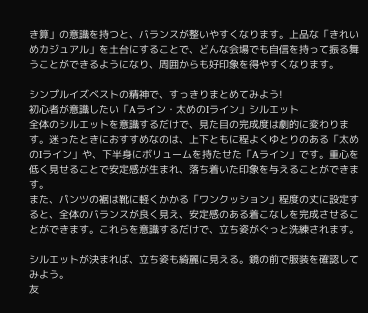き算」の意識を持つと、バランスが整いやすくなります。上品な「きれいめカジュアル」を土台にすることで、どんな会場でも自信を持って振る舞うことができるようになり、周囲からも好印象を得やすくなります。

シンプルイズベストの精神で、すっきりまとめてみよう!
初心者が意識したい「Aライン・太めのIライン」シルエット
全体のシルエットを意識するだけで、見た目の完成度は劇的に変わります。迷ったときにおすすめなのは、上下ともに程よくゆとりのある「太めのIライン」や、下半身にボリュームを持たせた「Aライン」です。重心を低く見せることで安定感が生まれ、落ち着いた印象を与えることができます。
また、パンツの裾は靴に軽くかかる「ワンクッション」程度の丈に設定すると、全体のバランスが良く見え、安定感のある着こなしを完成させることができます。これらを意識するだけで、立ち姿がぐっと洗練されます。

シルエットが決まれば、立ち姿も綺麗に見える。鏡の前で服装を確認してみよう。
友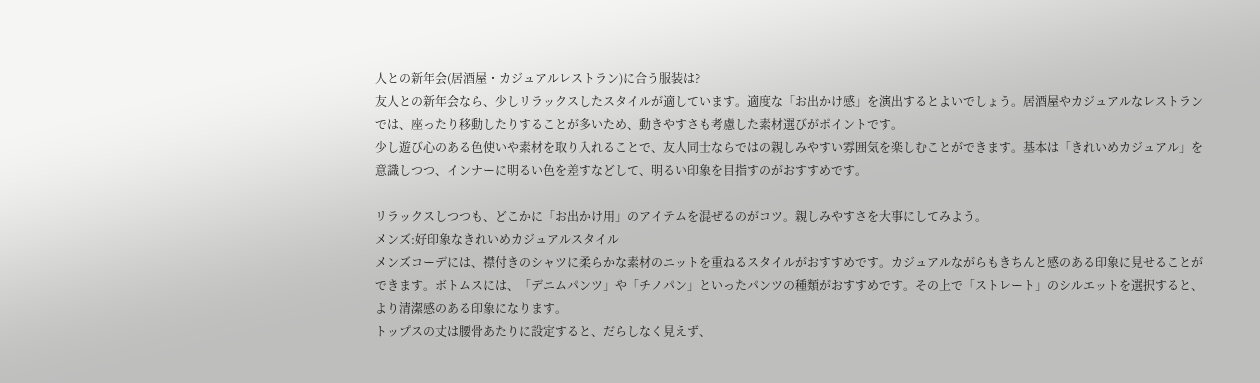人との新年会(居酒屋・カジュアルレストラン)に合う服装は?
友人との新年会なら、少しリラックスしたスタイルが適しています。適度な「お出かけ感」を演出するとよいでしょう。居酒屋やカジュアルなレストランでは、座ったり移動したりすることが多いため、動きやすさも考慮した素材選びがポイントです。
少し遊び心のある色使いや素材を取り入れることで、友人同士ならではの親しみやすい雰囲気を楽しむことができます。基本は「きれいめカジュアル」を意識しつつ、インナーに明るい色を差すなどして、明るい印象を目指すのがおすすめです。

リラックスしつつも、どこかに「お出かけ用」のアイテムを混ぜるのがコツ。親しみやすさを大事にしてみよう。
メンズ:好印象なきれいめカジュアルスタイル
メンズコーデには、襟付きのシャツに柔らかな素材のニットを重ねるスタイルがおすすめです。カジュアルながらもきちんと感のある印象に見せることができます。ボトムスには、「デニムパンツ」や「チノパン」といったパンツの種類がおすすめです。その上で「ストレート」のシルエットを選択すると、より清潔感のある印象になります。
トップスの丈は腰骨あたりに設定すると、だらしなく見えず、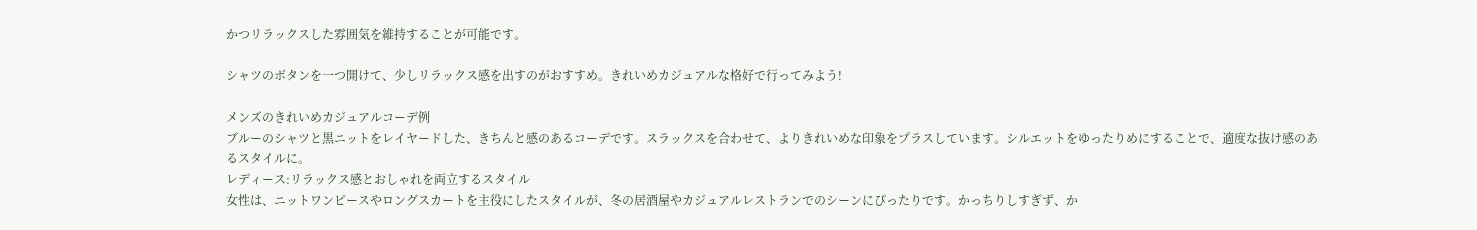かつリラックスした雰囲気を維持することが可能です。

シャツのボタンを一つ開けて、少しリラックス感を出すのがおすすめ。きれいめカジュアルな格好で行ってみよう!

メンズのきれいめカジュアルコーデ例
ブルーのシャツと黒ニットをレイヤードした、きちんと感のあるコーデです。スラックスを合わせて、よりきれいめな印象をプラスしています。シルエットをゆったりめにすることで、適度な抜け感のあるスタイルに。
レディース:リラックス感とおしゃれを両立するスタイル
女性は、ニットワンピースやロングスカートを主役にしたスタイルが、冬の居酒屋やカジュアルレストランでのシーンにぴったりです。かっちりしすぎず、か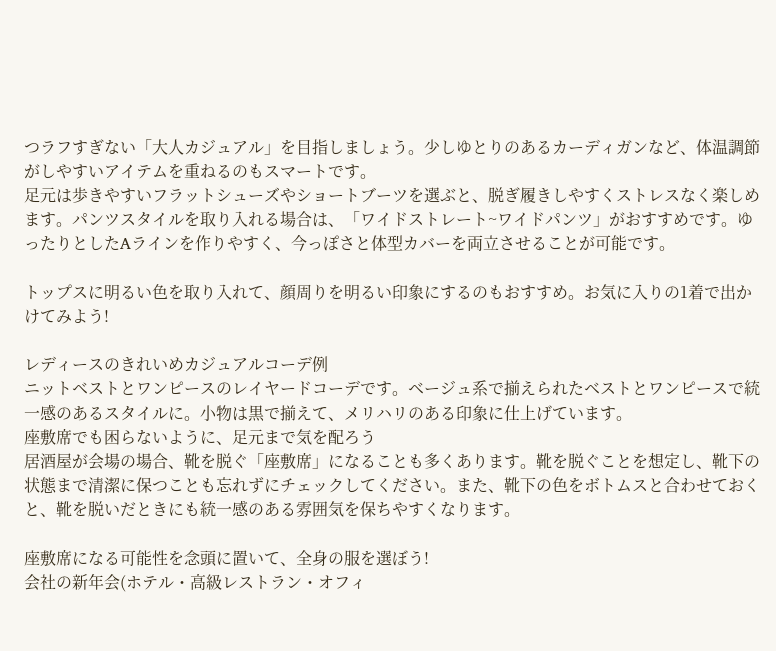つラフすぎない「大人カジュアル」を目指しましょう。少しゆとりのあるカーディガンなど、体温調節がしやすいアイテムを重ねるのもスマートです。
足元は歩きやすいフラットシューズやショートブーツを選ぶと、脱ぎ履きしやすくストレスなく楽しめます。パンツスタイルを取り入れる場合は、「ワイドストレート~ワイドパンツ」がおすすめです。ゆったりとしたAラインを作りやすく、今っぽさと体型カバーを両立させることが可能です。

トップスに明るい色を取り入れて、顔周りを明るい印象にするのもおすすめ。お気に入りの1着で出かけてみよう!

レディースのきれいめカジュアルコーデ例
ニットベストとワンピースのレイヤードコーデです。ベージュ系で揃えられたベストとワンピースで統一感のあるスタイルに。小物は黒で揃えて、メリハリのある印象に仕上げています。
座敷席でも困らないように、足元まで気を配ろう
居酒屋が会場の場合、靴を脱ぐ「座敷席」になることも多くあります。靴を脱ぐことを想定し、靴下の状態まで清潔に保つことも忘れずにチェックしてください。また、靴下の色をボトムスと合わせておくと、靴を脱いだときにも統一感のある雰囲気を保ちやすくなります。

座敷席になる可能性を念頭に置いて、全身の服を選ぼう!
会社の新年会(ホテル・高級レストラン・オフィ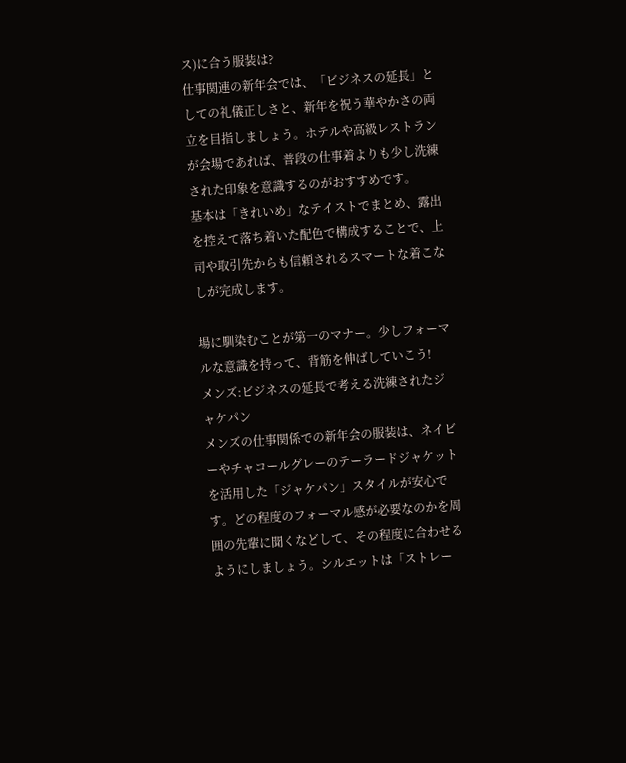ス)に合う服装は?
仕事関連の新年会では、「ビジネスの延長」としての礼儀正しさと、新年を祝う華やかさの両立を目指しましょう。ホテルや高級レストランが会場であれば、普段の仕事着よりも少し洗練された印象を意識するのがおすすめです。
基本は「きれいめ」なテイストでまとめ、露出を控えて落ち着いた配色で構成することで、上司や取引先からも信頼されるスマートな着こなしが完成します。

場に馴染むことが第一のマナー。少しフォーマルな意識を持って、背筋を伸ばしていこう!
メンズ:ビジネスの延長で考える洗練されたジャケパン
メンズの仕事関係での新年会の服装は、ネイビーやチャコールグレーのテーラードジャケットを活用した「ジャケパン」スタイルが安心です。どの程度のフォーマル感が必要なのかを周囲の先輩に聞くなどして、その程度に合わせるようにしましょう。シルエットは「ストレー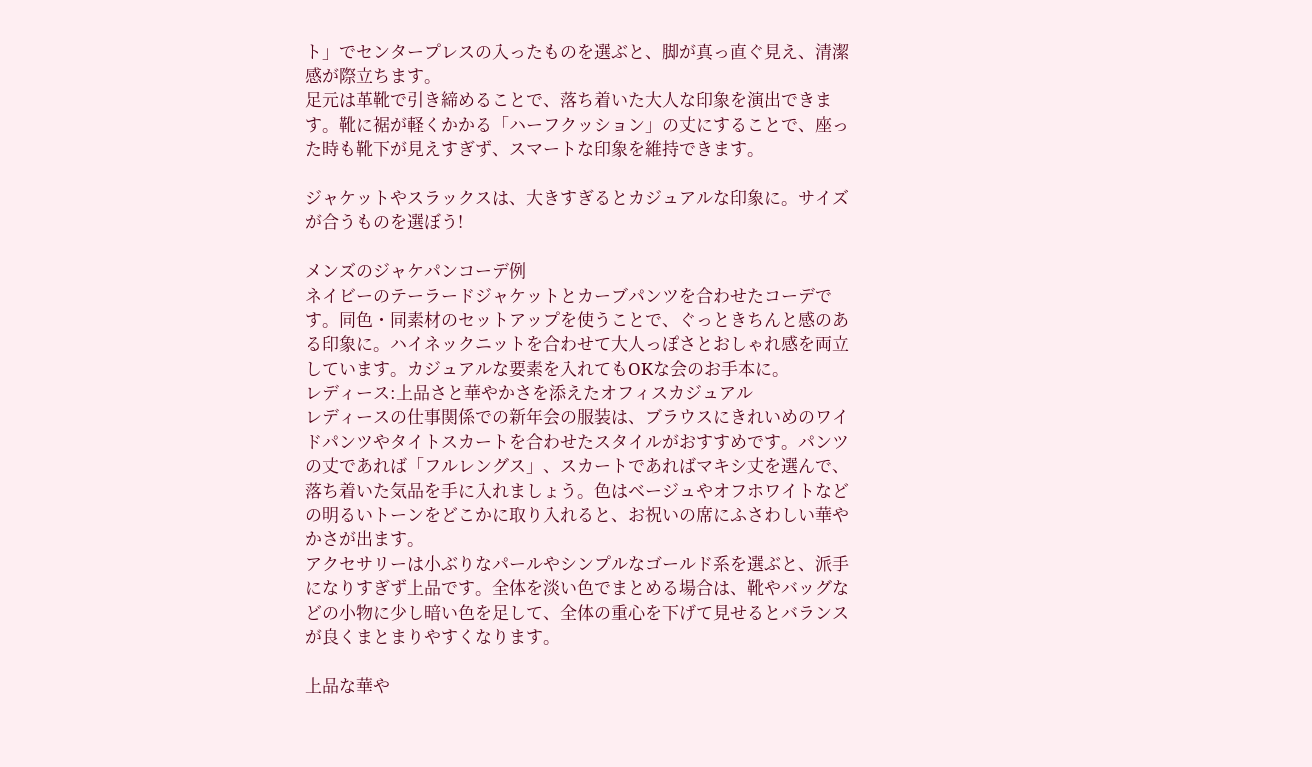ト」でセンタープレスの入ったものを選ぶと、脚が真っ直ぐ見え、清潔感が際立ちます。
足元は革靴で引き締めることで、落ち着いた大人な印象を演出できます。靴に裾が軽くかかる「ハーフクッション」の丈にすることで、座った時も靴下が見えすぎず、スマートな印象を維持できます。

ジャケットやスラックスは、大きすぎるとカジュアルな印象に。サイズが合うものを選ぼう!

メンズのジャケパンコーデ例
ネイビーのテーラードジャケットとカーブパンツを合わせたコーデです。同色・同素材のセットアップを使うことで、ぐっときちんと感のある印象に。ハイネックニットを合わせて大人っぽさとおしゃれ感を両立しています。カジュアルな要素を入れてもOKな会のお手本に。
レディース:上品さと華やかさを添えたオフィスカジュアル
レディースの仕事関係での新年会の服装は、ブラウスにきれいめのワイドパンツやタイトスカートを合わせたスタイルがおすすめです。パンツの丈であれば「フルレングス」、スカートであればマキシ丈を選んで、落ち着いた気品を手に入れましょう。色はベージュやオフホワイトなどの明るいトーンをどこかに取り入れると、お祝いの席にふさわしい華やかさが出ます。
アクセサリーは小ぶりなパールやシンプルなゴールド系を選ぶと、派手になりすぎず上品です。全体を淡い色でまとめる場合は、靴やバッグなどの小物に少し暗い色を足して、全体の重心を下げて見せるとバランスが良くまとまりやすくなります。

上品な華や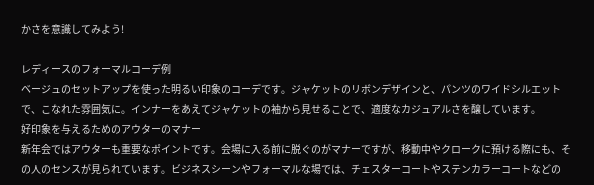かさを意識してみよう!

レディースのフォーマルコーデ例
ベージュのセットアップを使った明るい印象のコーデです。ジャケットのリボンデザインと、パンツのワイドシルエットで、こなれた雰囲気に。インナーをあえてジャケットの袖から見せることで、適度なカジュアルさを醸しています。
好印象を与えるためのアウターのマナー
新年会ではアウターも重要なポイントです。会場に入る前に脱ぐのがマナーですが、移動中やクロークに預ける際にも、その人のセンスが見られています。ビジネスシーンやフォーマルな場では、チェスターコートやステンカラーコートなどの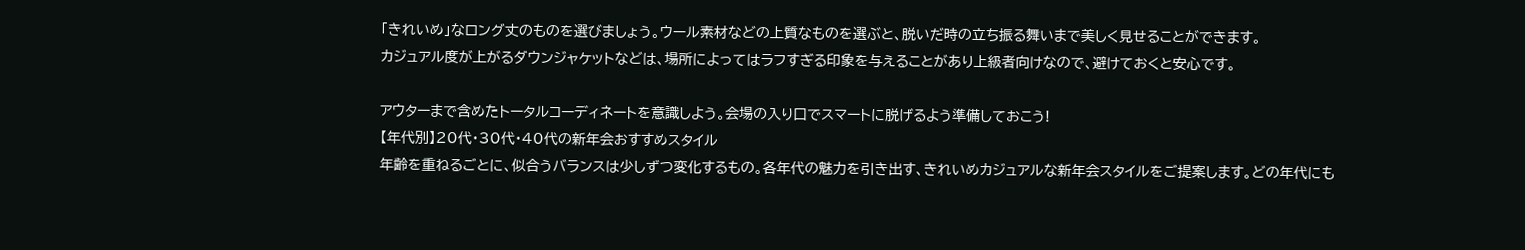「きれいめ」なロング丈のものを選びましょう。ウール素材などの上質なものを選ぶと、脱いだ時の立ち振る舞いまで美しく見せることができます。
カジュアル度が上がるダウンジャケットなどは、場所によってはラフすぎる印象を与えることがあり上級者向けなので、避けておくと安心です。

アウターまで含めたトータルコーディネートを意識しよう。会場の入り口でスマートに脱げるよう準備しておこう!
【年代別】20代・30代・40代の新年会おすすめスタイル
年齢を重ねるごとに、似合うバランスは少しずつ変化するもの。各年代の魅力を引き出す、きれいめカジュアルな新年会スタイルをご提案します。どの年代にも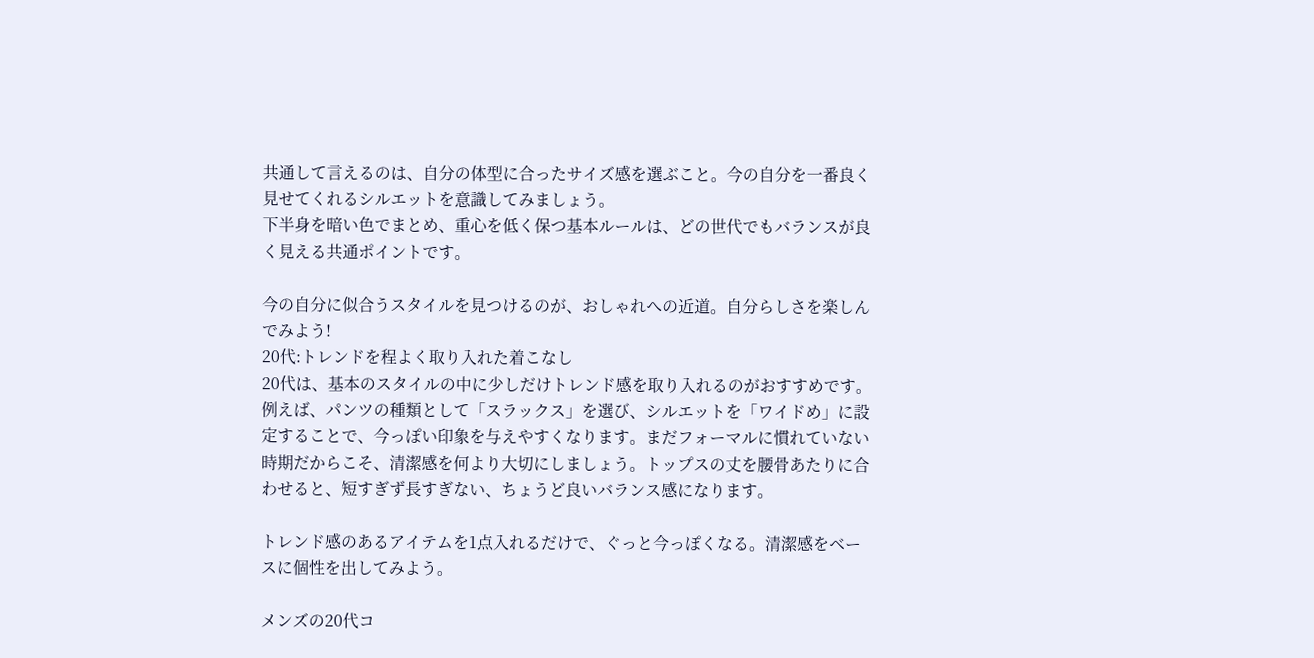共通して言えるのは、自分の体型に合ったサイズ感を選ぶこと。今の自分を一番良く見せてくれるシルエットを意識してみましょう。
下半身を暗い色でまとめ、重心を低く保つ基本ルールは、どの世代でもバランスが良く見える共通ポイントです。

今の自分に似合うスタイルを見つけるのが、おしゃれへの近道。自分らしさを楽しんでみよう!
20代:トレンドを程よく取り入れた着こなし
20代は、基本のスタイルの中に少しだけトレンド感を取り入れるのがおすすめです。例えば、パンツの種類として「スラックス」を選び、シルエットを「ワイドめ」に設定することで、今っぽい印象を与えやすくなります。まだフォーマルに慣れていない時期だからこそ、清潔感を何より大切にしましょう。トップスの丈を腰骨あたりに合わせると、短すぎず長すぎない、ちょうど良いバランス感になります。

トレンド感のあるアイテムを1点入れるだけで、ぐっと今っぽくなる。清潔感をベースに個性を出してみよう。

メンズの20代コ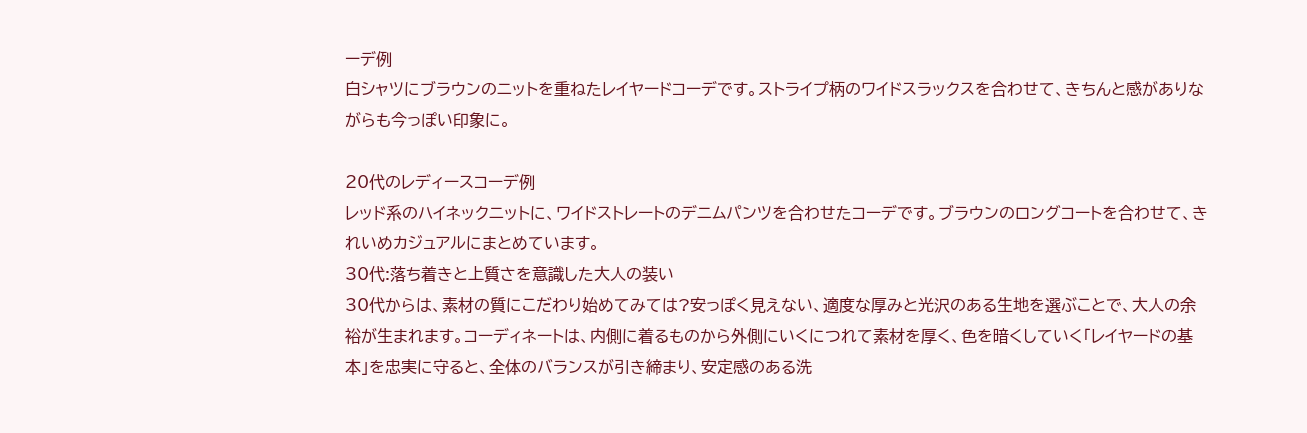ーデ例
白シャツにブラウンのニットを重ねたレイヤードコーデです。ストライプ柄のワイドスラックスを合わせて、きちんと感がありながらも今っぽい印象に。

20代のレディースコーデ例
レッド系のハイネックニットに、ワイドストレートのデニムパンツを合わせたコーデです。ブラウンのロングコートを合わせて、きれいめカジュアルにまとめています。
30代:落ち着きと上質さを意識した大人の装い
30代からは、素材の質にこだわり始めてみては?安っぽく見えない、適度な厚みと光沢のある生地を選ぶことで、大人の余裕が生まれます。コーディネートは、内側に着るものから外側にいくにつれて素材を厚く、色を暗くしていく「レイヤードの基本」を忠実に守ると、全体のバランスが引き締まり、安定感のある洗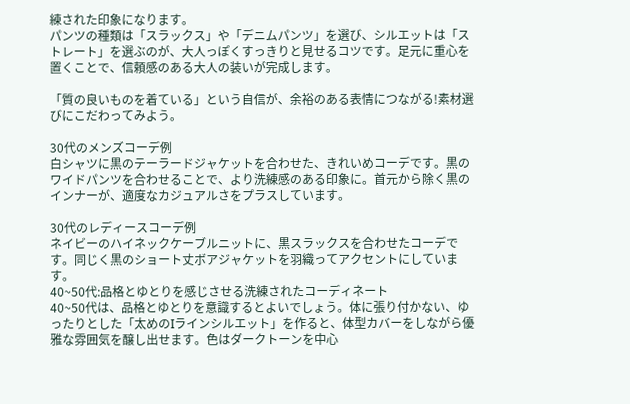練された印象になります。
パンツの種類は「スラックス」や「デニムパンツ」を選び、シルエットは「ストレート」を選ぶのが、大人っぽくすっきりと見せるコツです。足元に重心を置くことで、信頼感のある大人の装いが完成します。

「質の良いものを着ている」という自信が、余裕のある表情につながる!素材選びにこだわってみよう。

30代のメンズコーデ例
白シャツに黒のテーラードジャケットを合わせた、きれいめコーデです。黒のワイドパンツを合わせることで、より洗練感のある印象に。首元から除く黒のインナーが、適度なカジュアルさをプラスしています。

30代のレディースコーデ例
ネイビーのハイネックケーブルニットに、黒スラックスを合わせたコーデです。同じく黒のショート丈ボアジャケットを羽織ってアクセントにしています。
40~50代:品格とゆとりを感じさせる洗練されたコーディネート
40~50代は、品格とゆとりを意識するとよいでしょう。体に張り付かない、ゆったりとした「太めのIラインシルエット」を作ると、体型カバーをしながら優雅な雰囲気を醸し出せます。色はダークトーンを中心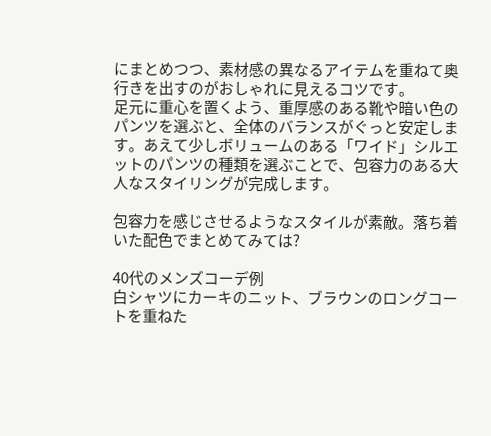にまとめつつ、素材感の異なるアイテムを重ねて奥行きを出すのがおしゃれに見えるコツです。
足元に重心を置くよう、重厚感のある靴や暗い色のパンツを選ぶと、全体のバランスがぐっと安定します。あえて少しボリュームのある「ワイド」シルエットのパンツの種類を選ぶことで、包容力のある大人なスタイリングが完成します。

包容力を感じさせるようなスタイルが素敵。落ち着いた配色でまとめてみては?

40代のメンズコーデ例
白シャツにカーキのニット、ブラウンのロングコートを重ねた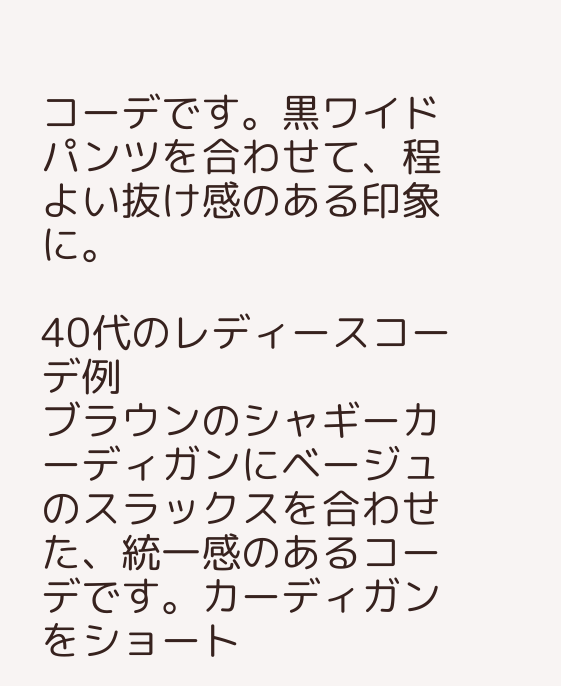コーデです。黒ワイドパンツを合わせて、程よい抜け感のある印象に。

40代のレディースコーデ例
ブラウンのシャギーカーディガンにベージュのスラックスを合わせた、統一感のあるコーデです。カーディガンをショート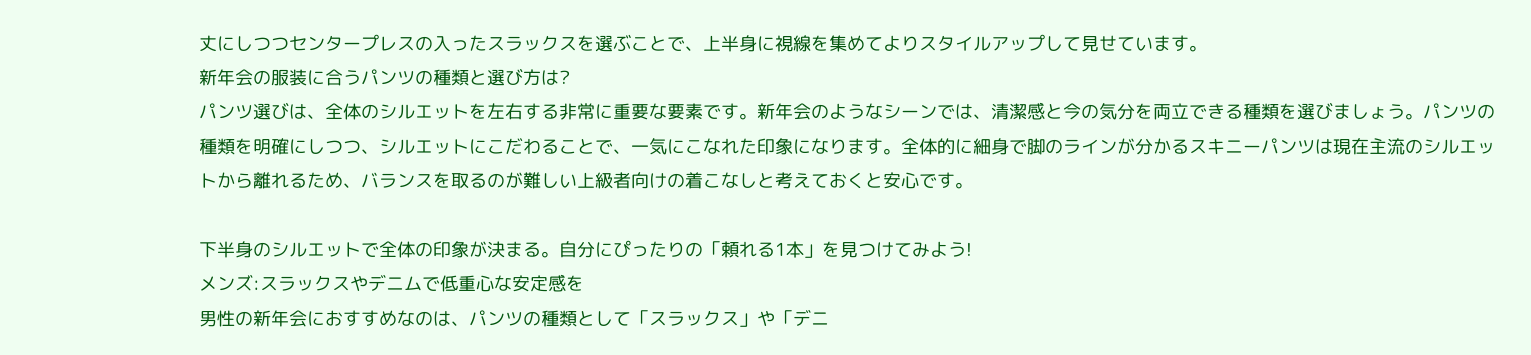丈にしつつセンタープレスの入ったスラックスを選ぶことで、上半身に視線を集めてよりスタイルアップして見せています。
新年会の服装に合うパンツの種類と選び方は?
パンツ選びは、全体のシルエットを左右する非常に重要な要素です。新年会のようなシーンでは、清潔感と今の気分を両立できる種類を選びましょう。パンツの種類を明確にしつつ、シルエットにこだわることで、一気にこなれた印象になります。全体的に細身で脚のラインが分かるスキニーパンツは現在主流のシルエットから離れるため、バランスを取るのが難しい上級者向けの着こなしと考えておくと安心です。

下半身のシルエットで全体の印象が決まる。自分にぴったりの「頼れる1本」を見つけてみよう!
メンズ:スラックスやデニムで低重心な安定感を
男性の新年会におすすめなのは、パンツの種類として「スラックス」や「デニ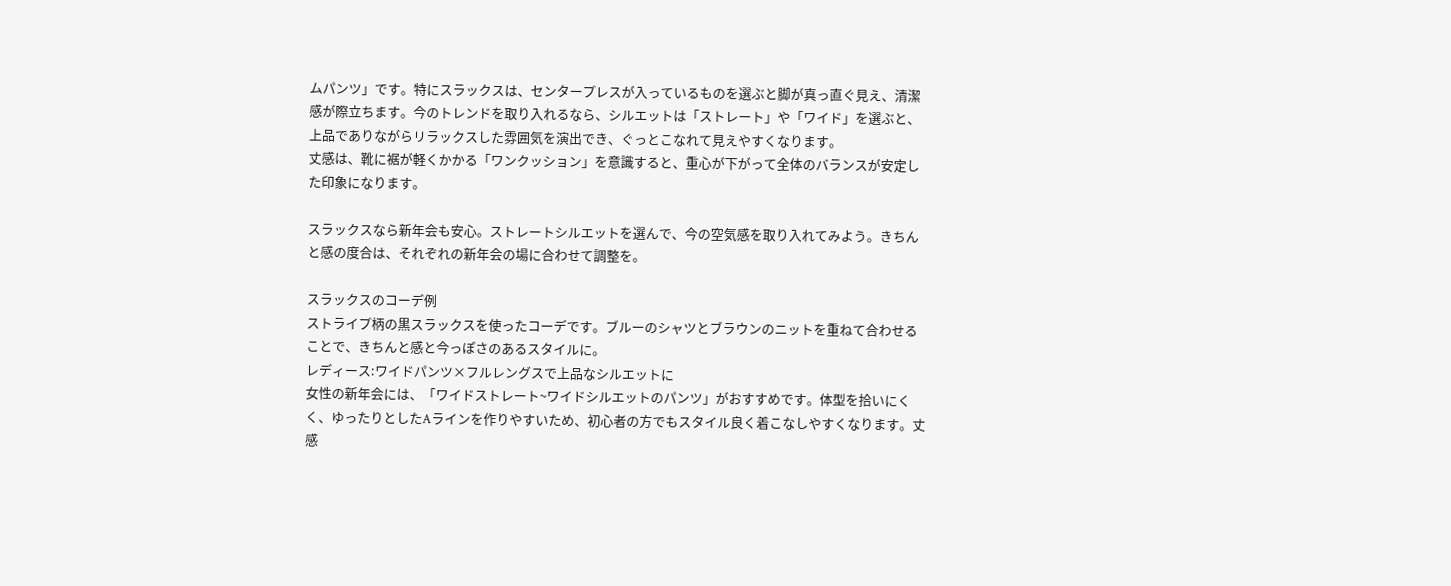ムパンツ」です。特にスラックスは、センタープレスが入っているものを選ぶと脚が真っ直ぐ見え、清潔感が際立ちます。今のトレンドを取り入れるなら、シルエットは「ストレート」や「ワイド」を選ぶと、上品でありながらリラックスした雰囲気を演出でき、ぐっとこなれて見えやすくなります。
丈感は、靴に裾が軽くかかる「ワンクッション」を意識すると、重心が下がって全体のバランスが安定した印象になります。

スラックスなら新年会も安心。ストレートシルエットを選んで、今の空気感を取り入れてみよう。きちんと感の度合は、それぞれの新年会の場に合わせて調整を。

スラックスのコーデ例
ストライプ柄の黒スラックスを使ったコーデです。ブルーのシャツとブラウンのニットを重ねて合わせることで、きちんと感と今っぽさのあるスタイルに。
レディース:ワイドパンツ×フルレングスで上品なシルエットに
女性の新年会には、「ワイドストレート~ワイドシルエットのパンツ」がおすすめです。体型を拾いにくく、ゆったりとしたAラインを作りやすいため、初心者の方でもスタイル良く着こなしやすくなります。丈感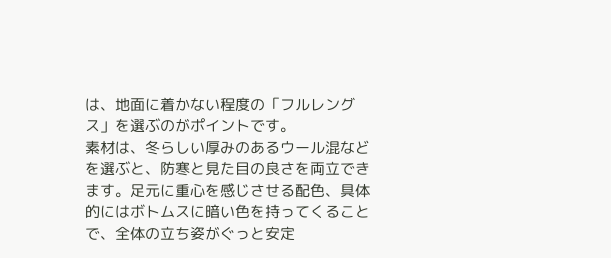は、地面に着かない程度の「フルレングス」を選ぶのがポイントです。
素材は、冬らしい厚みのあるウール混などを選ぶと、防寒と見た目の良さを両立できます。足元に重心を感じさせる配色、具体的にはボトムスに暗い色を持ってくることで、全体の立ち姿がぐっと安定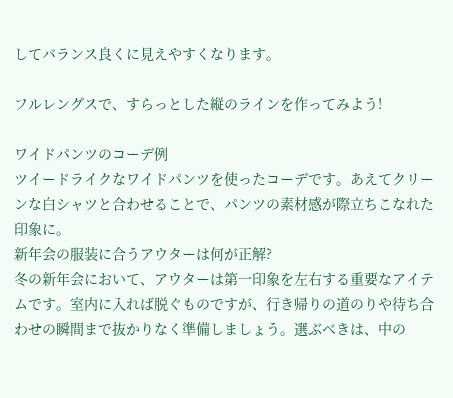してバランス良くに見えやすくなります。

フルレングスで、すらっとした縦のラインを作ってみよう!

ワイドパンツのコーデ例
ツイードライクなワイドパンツを使ったコーデです。あえてクリーンな白シャツと合わせることで、パンツの素材感が際立ちこなれた印象に。
新年会の服装に合うアウターは何が正解?
冬の新年会において、アウターは第一印象を左右する重要なアイテムです。室内に入れば脱ぐものですが、行き帰りの道のりや待ち合わせの瞬間まで抜かりなく準備しましょう。選ぶべきは、中の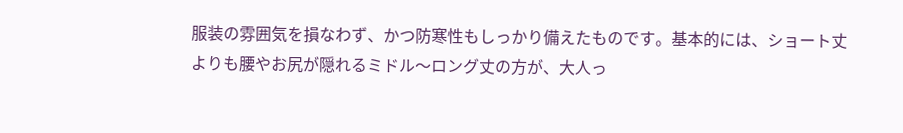服装の雰囲気を損なわず、かつ防寒性もしっかり備えたものです。基本的には、ショート丈よりも腰やお尻が隠れるミドル〜ロング丈の方が、大人っ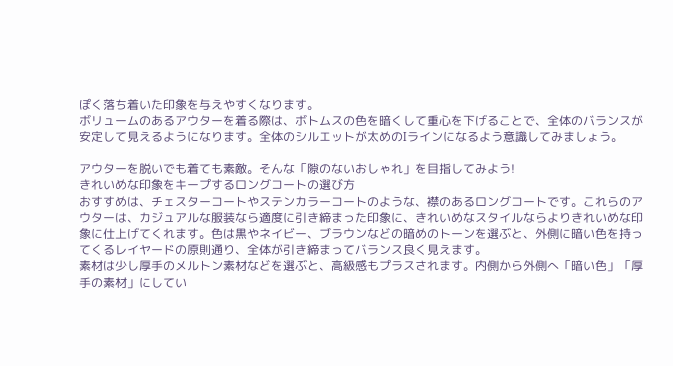ぽく落ち着いた印象を与えやすくなります。
ボリュームのあるアウターを着る際は、ボトムスの色を暗くして重心を下げることで、全体のバランスが安定して見えるようになります。全体のシルエットが太めのIラインになるよう意識してみましょう。

アウターを脱いでも着ても素敵。そんな「隙のないおしゃれ」を目指してみよう!
きれいめな印象をキープするロングコートの選び方
おすすめは、チェスターコートやステンカラーコートのような、襟のあるロングコートです。これらのアウターは、カジュアルな服装なら適度に引き締まった印象に、きれいめなスタイルならよりきれいめな印象に仕上げてくれます。色は黒やネイビー、ブラウンなどの暗めのトーンを選ぶと、外側に暗い色を持ってくるレイヤードの原則通り、全体が引き締まってバランス良く見えます。
素材は少し厚手のメルトン素材などを選ぶと、高級感もプラスされます。内側から外側へ「暗い色」「厚手の素材」にしてい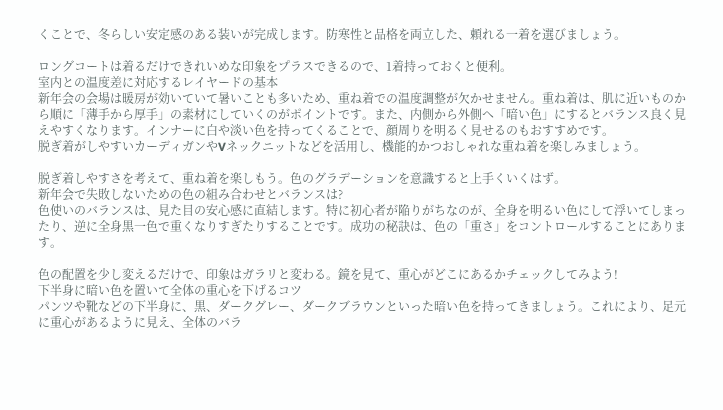くことで、冬らしい安定感のある装いが完成します。防寒性と品格を両立した、頼れる一着を選びましょう。

ロングコートは着るだけできれいめな印象をプラスできるので、1着持っておくと便利。
室内との温度差に対応するレイヤードの基本
新年会の会場は暖房が効いていて暑いことも多いため、重ね着での温度調整が欠かせません。重ね着は、肌に近いものから順に「薄手から厚手」の素材にしていくのがポイントです。また、内側から外側へ「暗い色」にするとバランス良く見えやすくなります。インナーに白や淡い色を持ってくることで、顔周りを明るく見せるのもおすすめです。
脱ぎ着がしやすいカーディガンやVネックニットなどを活用し、機能的かつおしゃれな重ね着を楽しみましょう。

脱ぎ着しやすさを考えて、重ね着を楽しもう。色のグラデーションを意識すると上手くいくはず。
新年会で失敗しないための色の組み合わせとバランスは?
色使いのバランスは、見た目の安心感に直結します。特に初心者が陥りがちなのが、全身を明るい色にして浮いてしまったり、逆に全身黒一色で重くなりすぎたりすることです。成功の秘訣は、色の「重さ」をコントロールすることにあります。

色の配置を少し変えるだけで、印象はガラリと変わる。鏡を見て、重心がどこにあるかチェックしてみよう!
下半身に暗い色を置いて全体の重心を下げるコツ
パンツや靴などの下半身に、黒、ダークグレー、ダークブラウンといった暗い色を持ってきましょう。これにより、足元に重心があるように見え、全体のバラ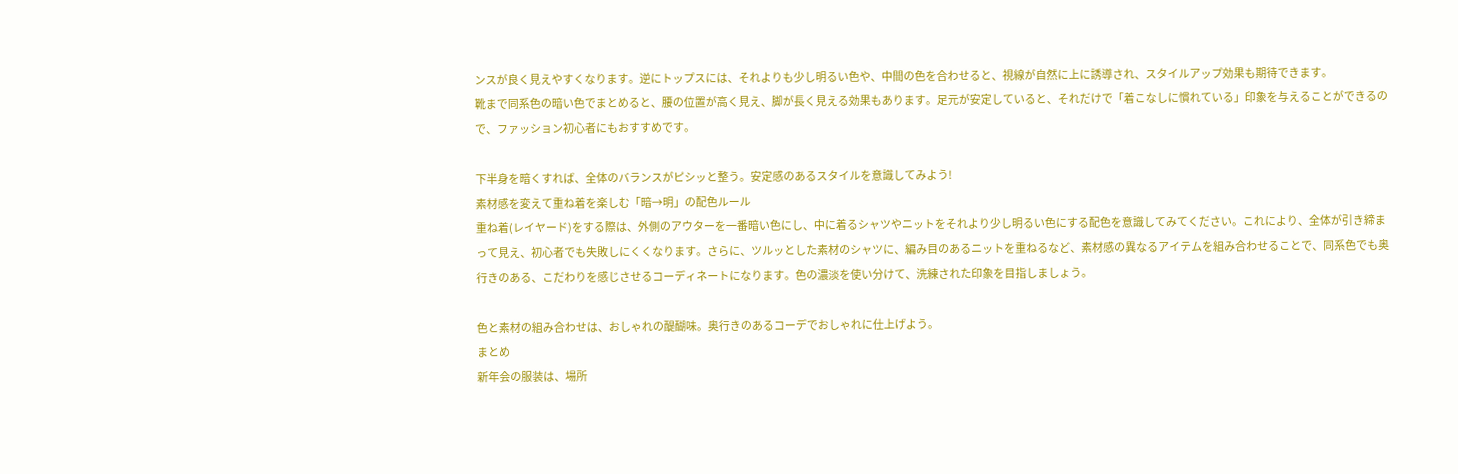ンスが良く見えやすくなります。逆にトップスには、それよりも少し明るい色や、中間の色を合わせると、視線が自然に上に誘導され、スタイルアップ効果も期待できます。
靴まで同系色の暗い色でまとめると、腰の位置が高く見え、脚が長く見える効果もあります。足元が安定していると、それだけで「着こなしに慣れている」印象を与えることができるので、ファッション初心者にもおすすめです。

下半身を暗くすれば、全体のバランスがピシッと整う。安定感のあるスタイルを意識してみよう!
素材感を変えて重ね着を楽しむ「暗→明」の配色ルール
重ね着(レイヤード)をする際は、外側のアウターを一番暗い色にし、中に着るシャツやニットをそれより少し明るい色にする配色を意識してみてください。これにより、全体が引き締まって見え、初心者でも失敗しにくくなります。さらに、ツルッとした素材のシャツに、編み目のあるニットを重ねるなど、素材感の異なるアイテムを組み合わせることで、同系色でも奥行きのある、こだわりを感じさせるコーディネートになります。色の濃淡を使い分けて、洗練された印象を目指しましょう。

色と素材の組み合わせは、おしゃれの醍醐味。奥行きのあるコーデでおしゃれに仕上げよう。
まとめ
新年会の服装は、場所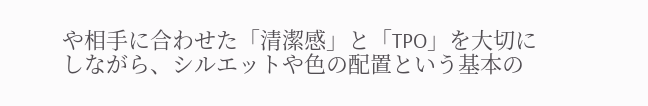や相手に合わせた「清潔感」と「TPO」を大切にしながら、シルエットや色の配置という基本の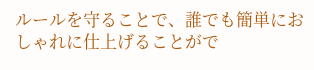ルールを守ることで、誰でも簡単におしゃれに仕上げることがで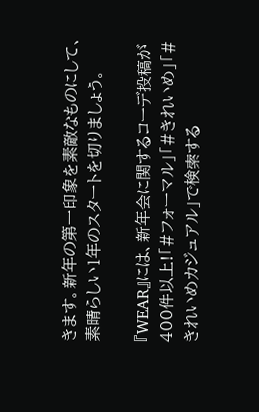きます。新年の第一印象を素敵なものにして、素晴らしい1年のスタートを切りましょう。

『WEAR』には、新年会に関するコーデ投稿が400件以上!「#フォーマル」「#きれいめ」「#きれいめカジュアル」で検索する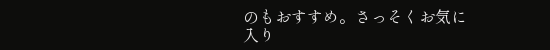のもおすすめ。さっそくお気に入り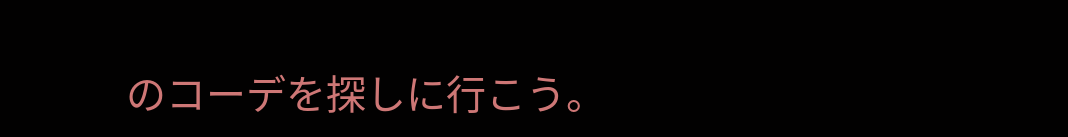のコーデを探しに行こう。